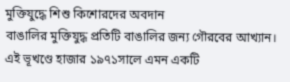মুক্তিযুদ্ধে শিশু কিশোরদের অবদান
বাঙালির মুক্তিযুদ্ধ প্রতিটি বাঙালির জন্য গৌরবের আখ্যান। এই ভূখণ্ডে হাজার ১৯৭১সালে এমন একটি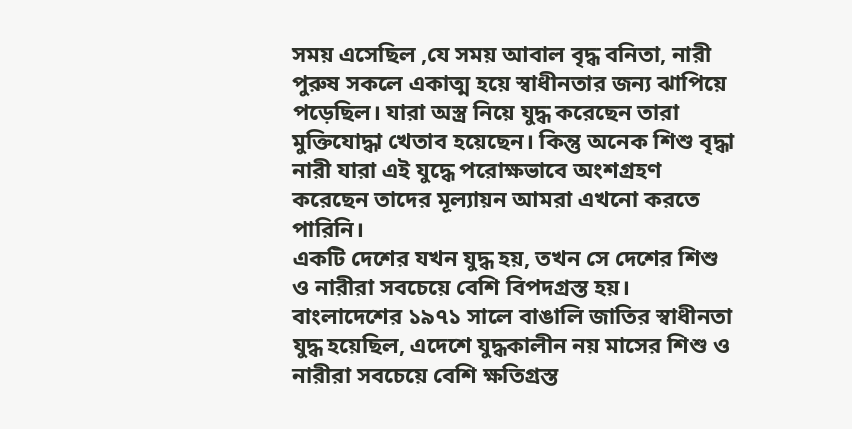সময় এসেছিল ,যে সময় আবাল বৃদ্ধ বনিতা, নারী পুরুষ সকলে একাত্ম হয়ে স্বাধীনতার জন্য ঝাপিয়ে পড়েছিল। যারা অস্ত্র নিয়ে যুদ্ধ করেছেন তারা মুক্তিযোদ্ধা খেতাব হয়েছেন। কিন্তু অনেক শিশু বৃদ্ধা নারী যারা এই যুদ্ধে পরোক্ষভাবে অংশগ্রহণ করেছেন তাদের মূল্যায়ন আমরা এখনো করতে পারিনি।
একটি দেশের যখন যুদ্ধ হয়, তখন সে দেশের শিশু ও নারীরা সবচেয়ে বেশি বিপদগ্রস্ত হয়। বাংলাদেশের ১৯৭১ সালে বাঙালি জাতির স্বাধীনতা যুদ্ধ হয়েছিল, এদেশে যুদ্ধকালীন নয় মাসের শিশু ও নারীরা সবচেয়ে বেশি ক্ষতিগ্রস্ত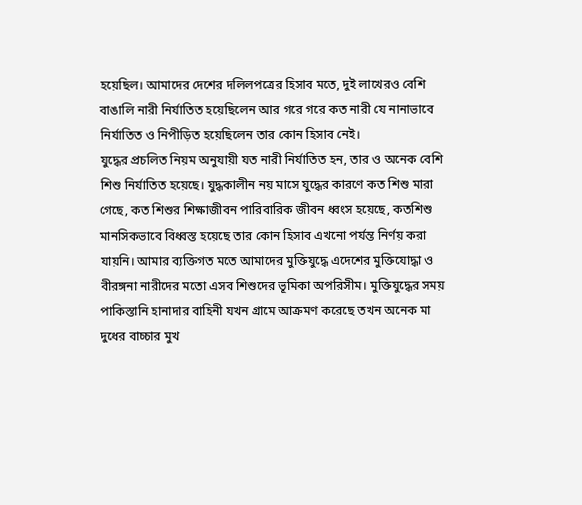হয়েছিল। আমাদের দেশের দলিলপত্রের হিসাব মতে, দুই লাখেরও বেশি বাঙালি নারী নির্যাতিত হয়েছিলেন আর গরে গরে কত নারী যে নানাভাবে নির্যাতিত ও নিপীড়িত হয়েছিলেন তার কোন হিসাব নেই।
যুদ্ধের প্রচলিত নিয়ম অনুযায়ী যত নারী নির্যাতিত হন, তার ও অনেক বেশি শিশু নির্যাতিত হয়েছে। যুদ্ধকালীন নয় মাসে যুদ্ধের কারণে কত শিশু মারা গেছে, কত শিশুর শিক্ষাজীবন পারিবারিক জীবন ধ্বংস হয়েছে, কতশিশু মানসিকভাবে বিধ্বস্ত হয়েছে তার কোন হিসাব এখনো পর্যন্ত নির্ণয় করা যায়নি। আমার ব্যক্তিগত মতে আমাদের মুক্তিযুদ্ধে এদেশের মুক্তিযোদ্ধা ও বীরঙ্গনা নারীদের মতো এসব শিশুদের ভূমিকা অপরিসীম। মুক্তিযুদ্ধের সময় পাকিস্তানি হানাদার বাহিনী যখন গ্রামে আক্রমণ করেছে তখন অনেক মা দুধের বাচ্চার মুখ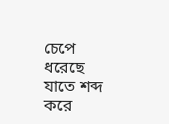চেপে ধরেছে যাতে শব্দ করে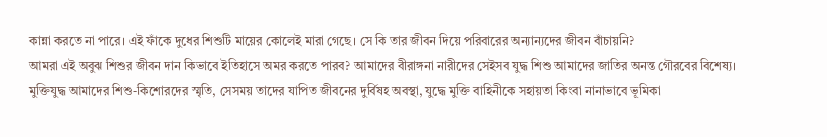কান্না করতে না পারে। এই ফাঁকে দুধের শিশুটি মায়ের কোলেই মারা গেছে। সে কি তার জীবন দিয়ে পরিবারের অন্যান্যদের জীবন বাঁচায়নি?
আমরা এই অবুঝ শিশুর জীবন দান কিভাবে ইতিহাসে অমর করতে পারব? আমাদের বীরাঙ্গনা নারীদের সেইসব যুদ্ধ শিশু আমাদের জাতির অনন্ত গৌরবের বিশেষ্য। মুক্তিযুদ্ধ আমাদের শিশু-কিশোরদের স্মৃতি, সেসময় তাদের যাপিত জীবনের দুর্বিষহ অবস্থা, যুদ্ধে মুক্তি বাহিনীকে সহায়তা কিংবা নানাভাবে ভূমিকা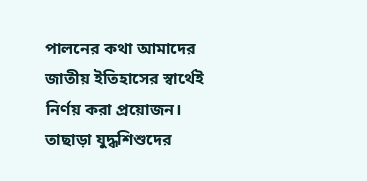পালনের কথা আমাদের জাতীয় ইতিহাসের স্বার্থেই নির্ণয় করা প্রয়োজন। তাছাড়া যুদ্ধশিশুদের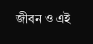জীবন ও এই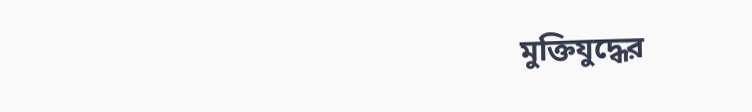মুক্তিযুদ্ধের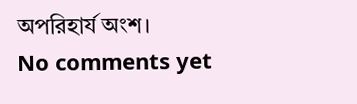অপরিহার্য অংশ।
No comments yet